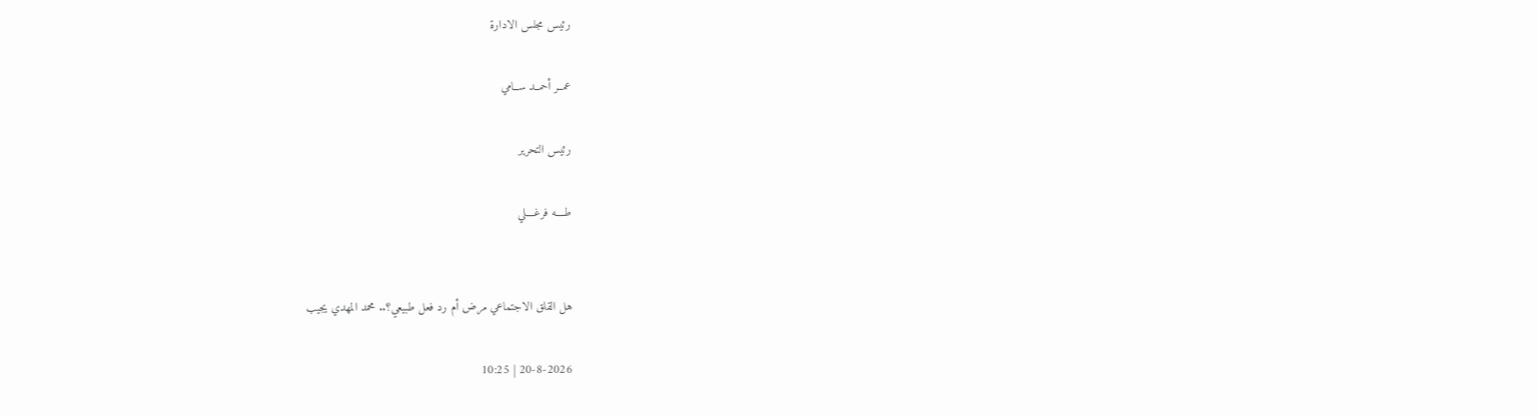رئيس مجلس الادارة

عمــر أحمــد ســامي

رئيس التحرير

طــــه فرغــــلي


هل القلق الاجتماعي مرض أم رد فعل طبيعي؟.. محمد المهدي يجيب

20-8-2026 | 10:25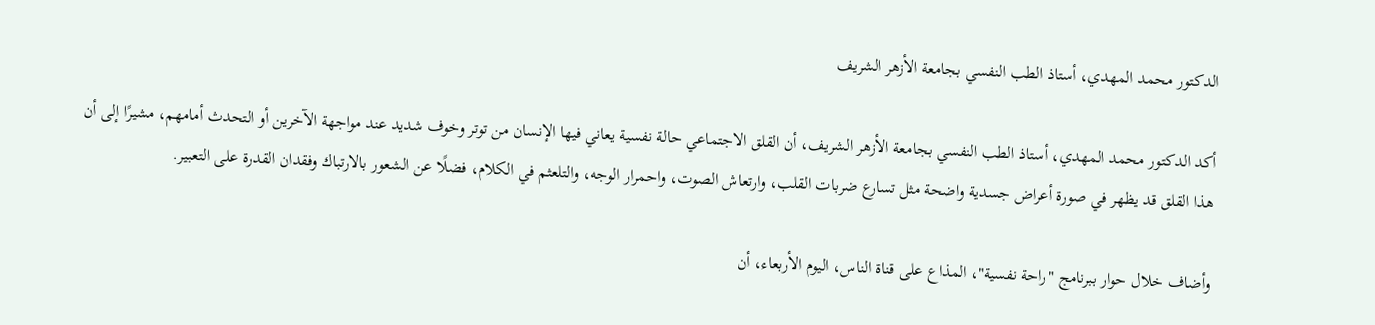الدكتور محمد المهدي، أستاذ الطب النفسي بجامعة الأزهر الشريف

أكد الدكتور محمد المهدي، أستاذ الطب النفسي بجامعة الأزهر الشريف، أن القلق الاجتماعي حالة نفسية يعاني فيها الإنسان من توتر وخوف شديد عند مواجهة الآخرين أو التحدث أمامهم، مشيرًا إلى أن هذا القلق قد يظهر في صورة أعراض جسدية واضحة مثل تسارع ضربات القلب، وارتعاش الصوت، واحمرار الوجه، والتلعثم في الكلام، فضلًا عن الشعور بالارتباك وفقدان القدرة على التعبير.

وأضاف خلال حوار ببرنامج "راحة نفسية"، المذاع على قناة الناس، اليوم الأربعاء، أن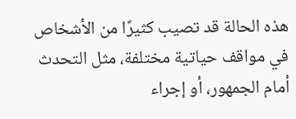هذه الحالة قد تصيب كثيرًا من الأشخاص في مواقف حياتية مختلفة، مثل التحدث أمام الجمهور، أو إجراء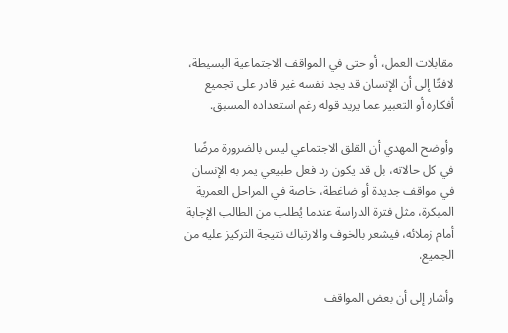مقابلات العمل، أو حتى في المواقف الاجتماعية البسيطة، لافتًا إلى أن الإنسان قد يجد نفسه غير قادر على تجميع أفكاره أو التعبير عما يريد قوله رغم استعداده المسبق.

وأوضح المهدي أن القلق الاجتماعي ليس بالضرورة مرضًا في كل حالاته، بل قد يكون رد فعل طبيعي يمر به الإنسان في مواقف جديدة أو ضاغطة، خاصة في المراحل العمرية المبكرة، مثل فترة الدراسة عندما يُطلب من الطالب الإجابة أمام زملائه، فيشعر بالخوف والارتباك نتيجة التركيز عليه من الجميع.

وأشار إلى أن بعض المواقف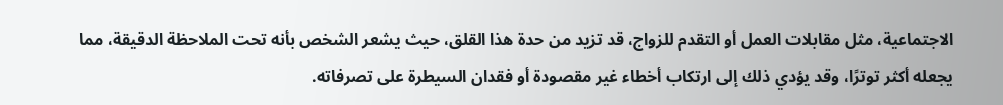الاجتماعية، مثل مقابلات العمل أو التقدم للزواج، قد تزيد من حدة هذا القلق، حيث يشعر الشخص بأنه تحت الملاحظة الدقيقة، مما يجعله أكثر توترًا، وقد يؤدي ذلك إلى ارتكاب أخطاء غير مقصودة أو فقدان السيطرة على تصرفاته.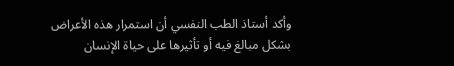وأكد أستاذ الطب النفسي أن استمرار هذه الأعراض بشكل مبالغ فيه أو تأثيرها على حياة الإنسان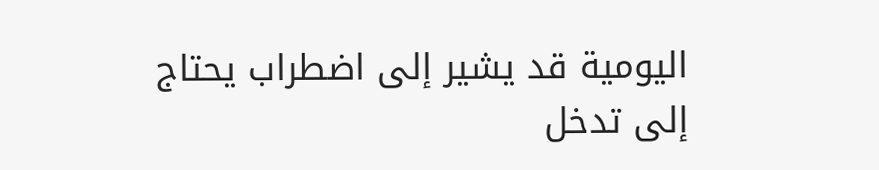اليومية قد يشير إلى اضطراب يحتاج إلى تدخل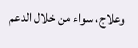وعلاج، سواء من خلال الدعم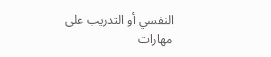النفسي أو التدريب على مهارات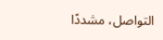التواصل، مشددًا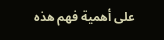على أهمية فهم هذه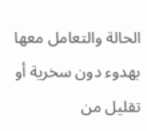الحالة والتعامل معها بهدوء دون سخرية أو تقليل من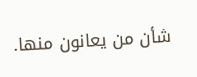شأن من يعانون منها.